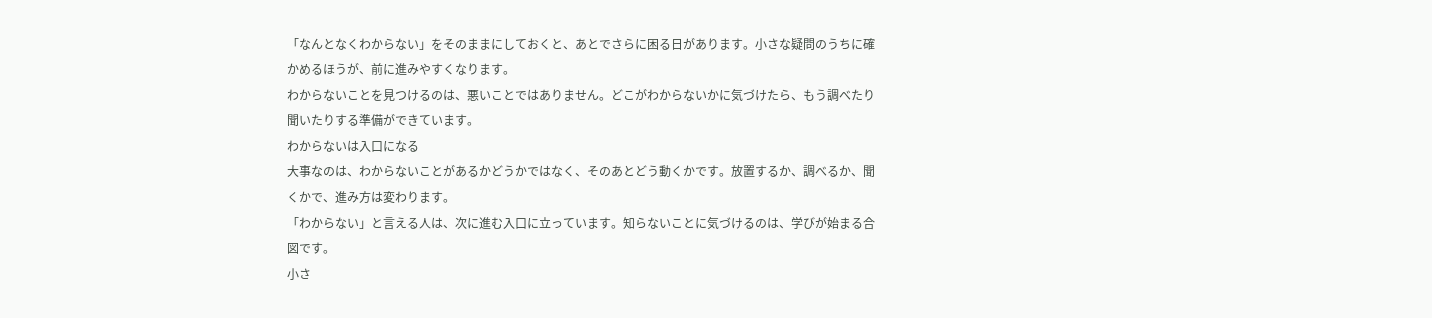「なんとなくわからない」をそのままにしておくと、あとでさらに困る日があります。小さな疑問のうちに確かめるほうが、前に進みやすくなります。
わからないことを見つけるのは、悪いことではありません。どこがわからないかに気づけたら、もう調べたり聞いたりする準備ができています。
わからないは入口になる
大事なのは、わからないことがあるかどうかではなく、そのあとどう動くかです。放置するか、調べるか、聞くかで、進み方は変わります。
「わからない」と言える人は、次に進む入口に立っています。知らないことに気づけるのは、学びが始まる合図です。
小さ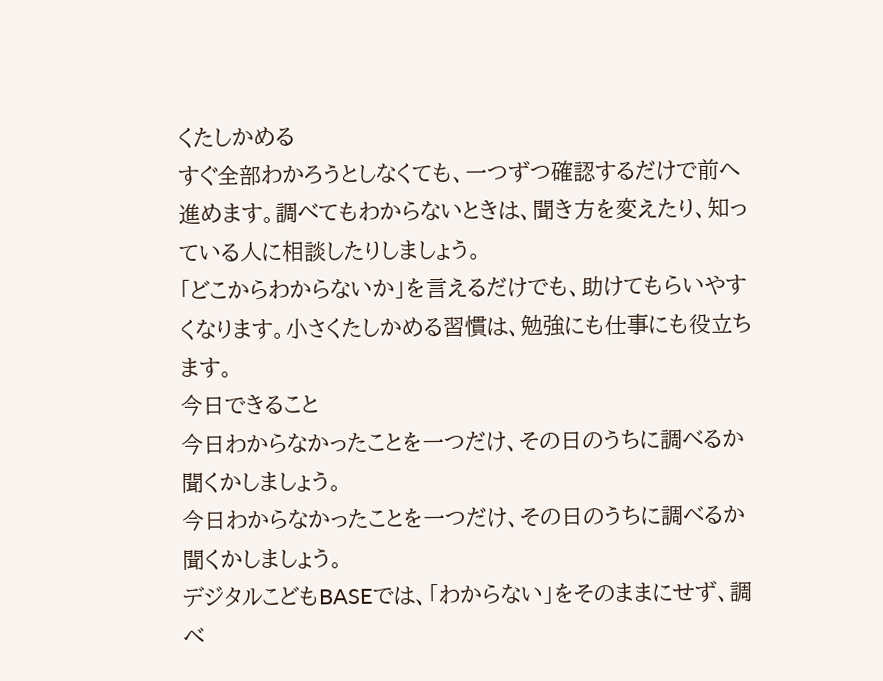くたしかめる
すぐ全部わかろうとしなくても、一つずつ確認するだけで前へ進めます。調べてもわからないときは、聞き方を変えたり、知っている人に相談したりしましょう。
「どこからわからないか」を言えるだけでも、助けてもらいやすくなります。小さくたしかめる習慣は、勉強にも仕事にも役立ちます。
今日できること
今日わからなかったことを一つだけ、その日のうちに調べるか聞くかしましょう。
今日わからなかったことを一つだけ、その日のうちに調べるか聞くかしましょう。
デジタルこどもBASEでは、「わからない」をそのままにせず、調べ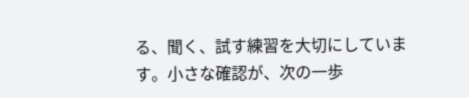る、聞く、試す練習を大切にしています。小さな確認が、次の一歩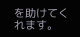を助けてくれます。